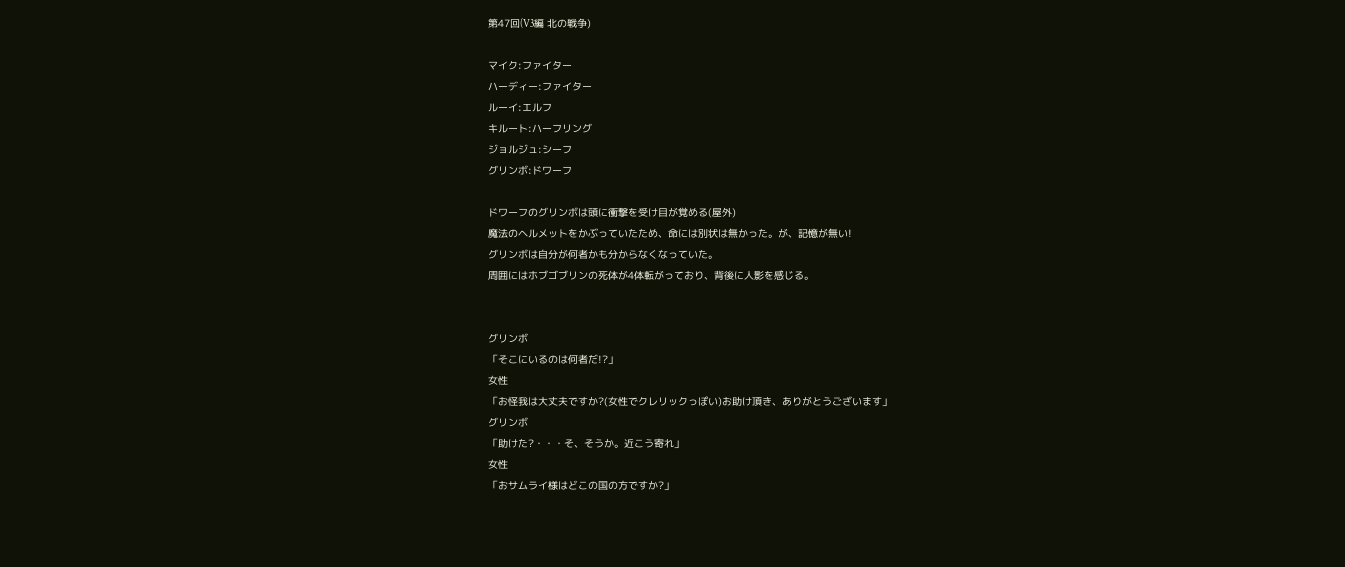第47回(V3編 北の戦争)

マイク:ファイター
ハーディー:ファイター
ルーイ:エルフ
キルート:ハーフリング
ジョルジュ:シーフ
グリンボ:ドワーフ

ドワーフのグリンボは頭に衝撃を受け目が覚める(屋外)
魔法のヘルメットをかぶっていたため、命には別状は無かった。が、記憶が無い!
グリンボは自分が何者かも分からなくなっていた。
周囲にはホブゴブリンの死体が4体転がっており、背後に人影を感じる。


グリンボ
「そこにいるのは何者だ!?」
女性
「お怪我は大丈夫ですか?(女性でクレリックっぽい)お助け頂き、ありがとうございます」
グリンボ
「助けた?・・・そ、そうか。近こう寄れ」
女性
「おサムライ様はどこの国の方ですか?」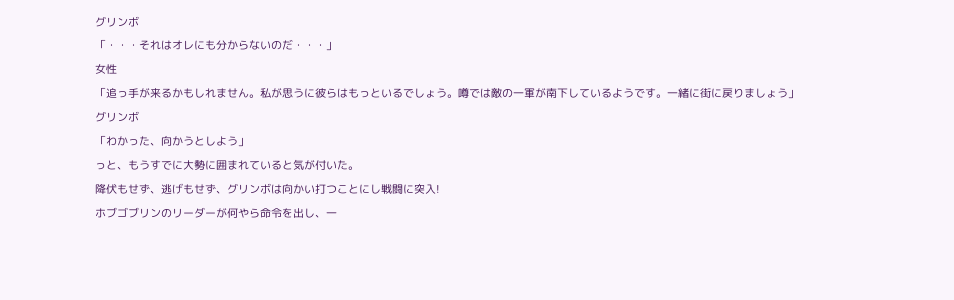グリンボ
「・・・それはオレにも分からないのだ・・・」
女性
「追っ手が来るかもしれません。私が思うに彼らはもっといるでしょう。噂では敵の一軍が南下しているようです。一緒に街に戻りましょう」
グリンボ
「わかった、向かうとしよう」
っと、もうすでに大勢に囲まれていると気が付いた。
降伏もせず、逃げもせず、グリンボは向かい打つことにし戦闘に突入!
ホブゴブリンのリーダーが何やら命令を出し、一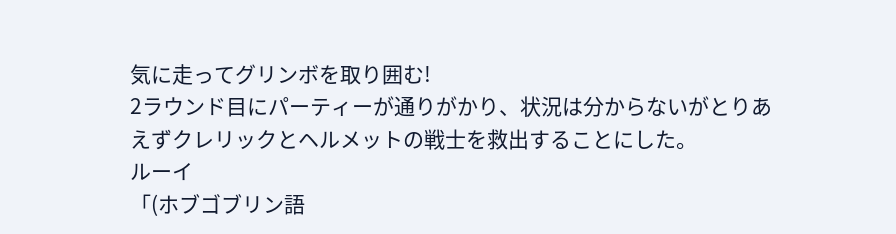気に走ってグリンボを取り囲む!
2ラウンド目にパーティーが通りがかり、状況は分からないがとりあえずクレリックとヘルメットの戦士を救出することにした。
ルーイ
「(ホブゴブリン語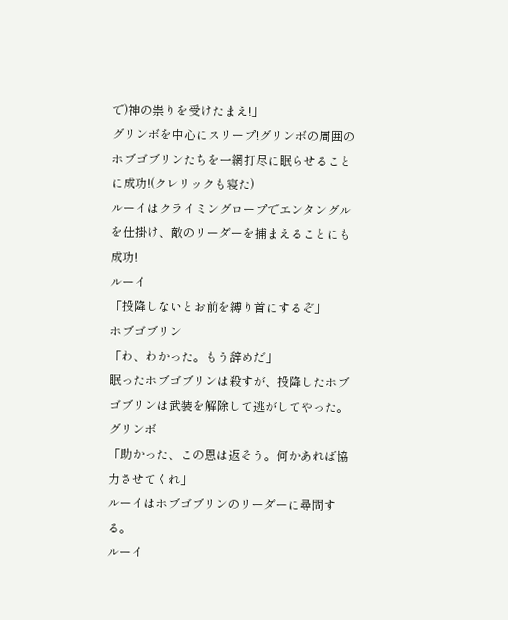で)神の祟りを受けたまえ!」
グリンボを中心にスリープ!グリンボの周囲のホブゴブリンたちを一網打尽に眠らせることに成功!(クレリックも寝た)
ルーイはクライミングロープでエンタングルを仕掛け、敵のリーダーを捕まえることにも成功!
ルーイ
「投降しないとお前を縛り首にするぞ」
ホブゴブリン
「わ、わかった。もう辞めだ」
眠ったホブゴブリンは殺すが、投降したホブゴブリンは武装を解除して逃がしてやった。
グリンボ
「助かった、この恩は返そう。何かあれば協力させてくれ」
ルーイはホブゴブリンのリーダーに尋問する。
ルーイ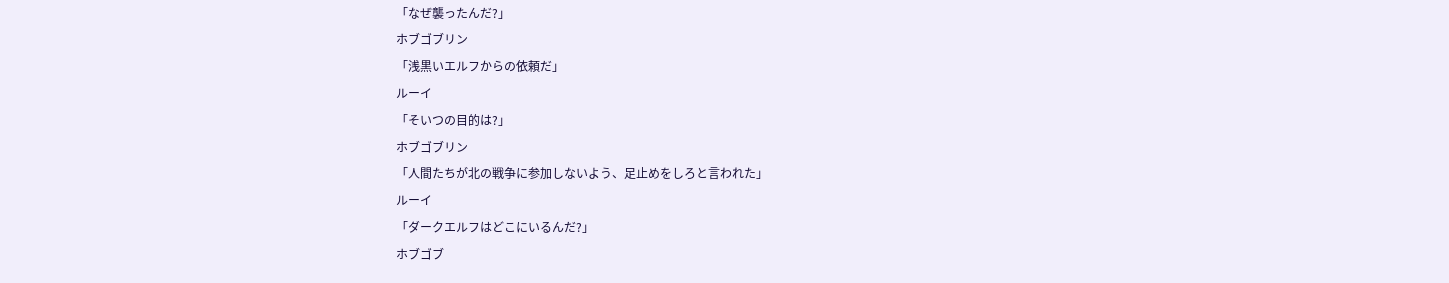「なぜ襲ったんだ?」
ホブゴブリン
「浅黒いエルフからの依頼だ」
ルーイ
「そいつの目的は?」
ホブゴブリン
「人間たちが北の戦争に参加しないよう、足止めをしろと言われた」
ルーイ
「ダークエルフはどこにいるんだ?」
ホブゴブ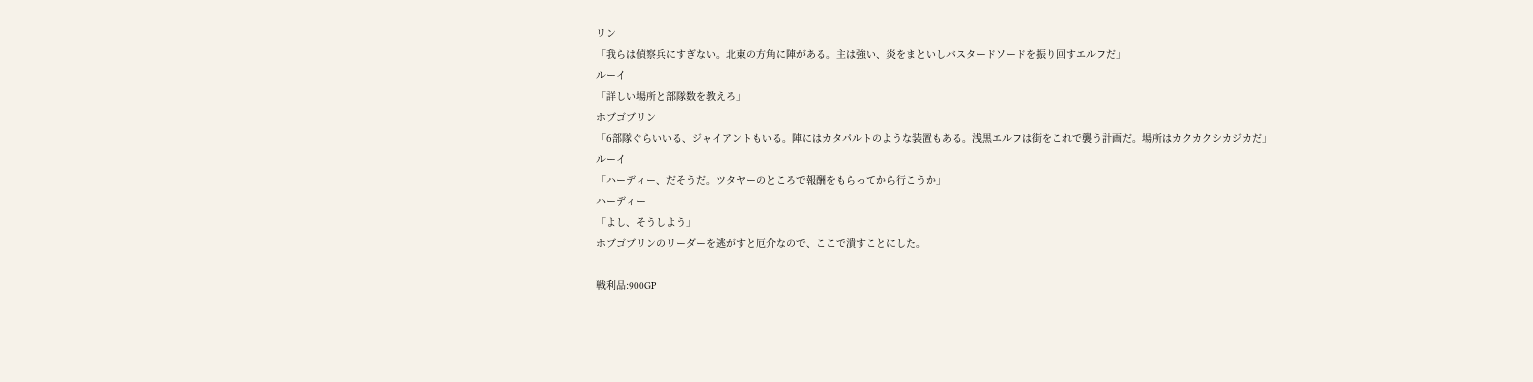リン
「我らは偵察兵にすぎない。北東の方角に陣がある。主は強い、炎をまといしバスタードソードを振り回すエルフだ」
ルーイ
「詳しい場所と部隊数を教えろ」
ホブゴブリン
「6部隊ぐらいいる、ジャイアントもいる。陣にはカタパルトのような装置もある。浅黒エルフは街をこれで襲う計画だ。場所はカクカクシカジカだ」
ルーイ
「ハーディー、だそうだ。ツタヤーのところで報酬をもらってから行こうか」
ハーディー
「よし、そうしよう」
ホブゴブリンのリーダーを逃がすと厄介なので、ここで潰すことにした。

戦利品:900GP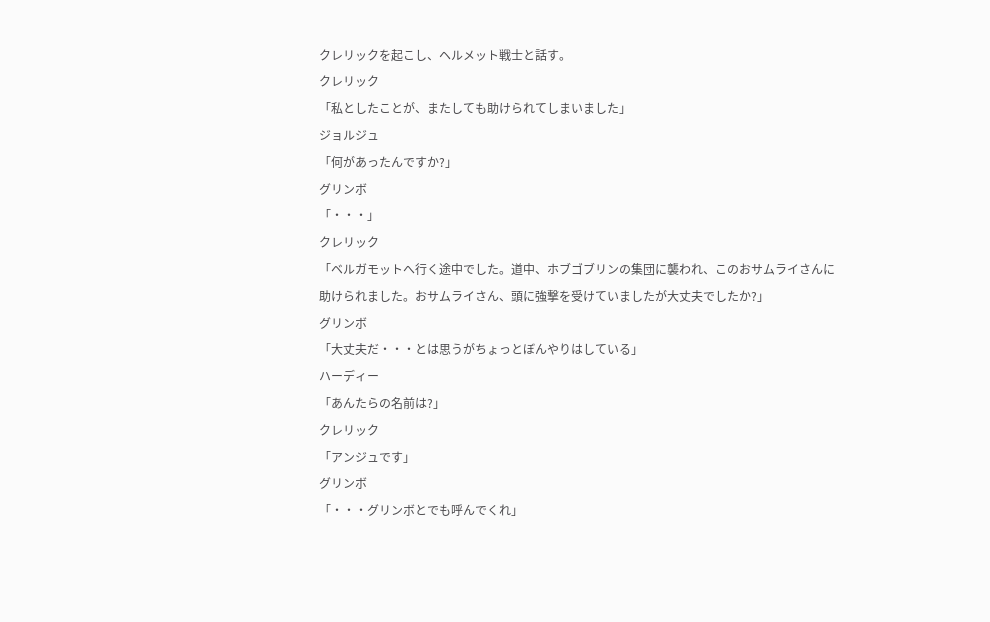クレリックを起こし、ヘルメット戦士と話す。
クレリック
「私としたことが、またしても助けられてしまいました」
ジョルジュ
「何があったんですか?」
グリンボ
「・・・」
クレリック
「ベルガモットへ行く途中でした。道中、ホブゴブリンの集団に襲われ、このおサムライさんに助けられました。おサムライさん、頭に強撃を受けていましたが大丈夫でしたか?」
グリンボ
「大丈夫だ・・・とは思うがちょっとぼんやりはしている」
ハーディー
「あんたらの名前は?」
クレリック
「アンジュです」
グリンボ
「・・・グリンボとでも呼んでくれ」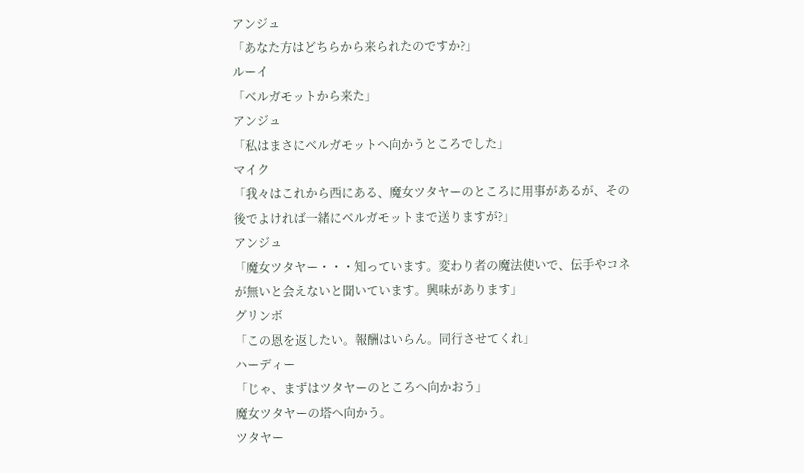アンジュ
「あなた方はどちらから来られたのですか?」
ルーイ
「ベルガモットから来た」
アンジュ
「私はまさにベルガモットへ向かうところでした」
マイク
「我々はこれから西にある、魔女ツタヤーのところに用事があるが、その後でよければ一緒にベルガモットまで送りますが?」
アンジュ
「魔女ツタヤー・・・知っています。変わり者の魔法使いで、伝手やコネが無いと会えないと聞いています。興味があります」
グリンボ
「この恩を返したい。報酬はいらん。同行させてくれ」
ハーディー
「じゃ、まずはツタヤーのところへ向かおう」
魔女ツタヤーの塔へ向かう。
ツタヤー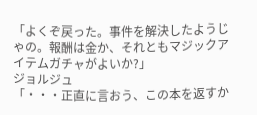「よくぞ戻った。事件を解決したようじゃの。報酬は金か、それともマジックアイテムガチャがよいか?」
ジョルジュ
「・・・正直に言おう、この本を返すか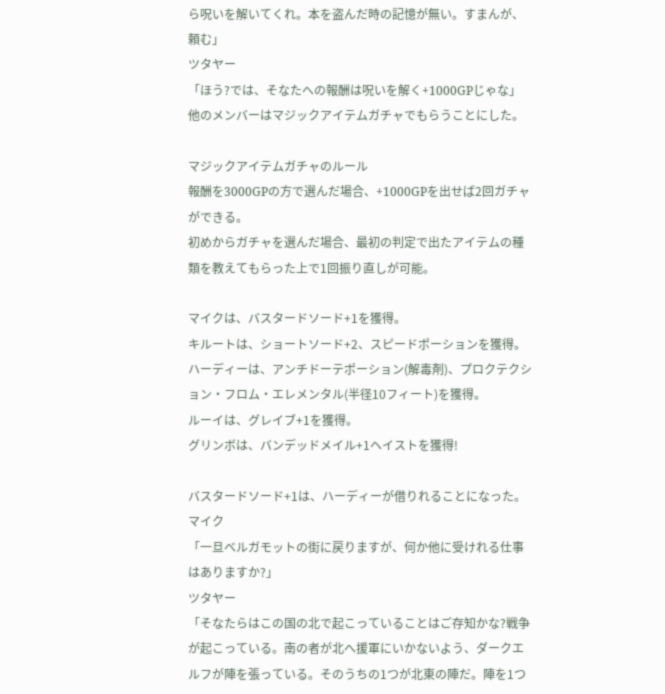ら呪いを解いてくれ。本を盗んだ時の記憶が無い。すまんが、頼む」
ツタヤー
「ほう?では、そなたへの報酬は呪いを解く+1000GPじゃな」
他のメンバーはマジックアイテムガチャでもらうことにした。

マジックアイテムガチャのルール
報酬を3000GPの方で選んだ場合、+1000GPを出せば2回ガチャができる。
初めからガチャを選んだ場合、最初の判定で出たアイテムの種類を教えてもらった上で1回振り直しが可能。

マイクは、バスタードソード+1を獲得。
キルートは、ショートソード+2、スピードポーションを獲得。
ハーディーは、アンチドーテポーション(解毒剤)、プロクテクション・フロム・エレメンタル(半径10フィート)を獲得。
ルーイは、グレイブ+1を獲得。
グリンボは、バンデッドメイル+1ヘイストを獲得!

バスタードソード+1は、ハーディーが借りれることになった。
マイク
「一旦ベルガモットの街に戻りますが、何か他に受けれる仕事はありますか?」
ツタヤー
「そなたらはこの国の北で起こっていることはご存知かな?戦争が起こっている。南の者が北へ援軍にいかないよう、ダークエルフが陣を張っている。そのうちの1つが北東の陣だ。陣を1つ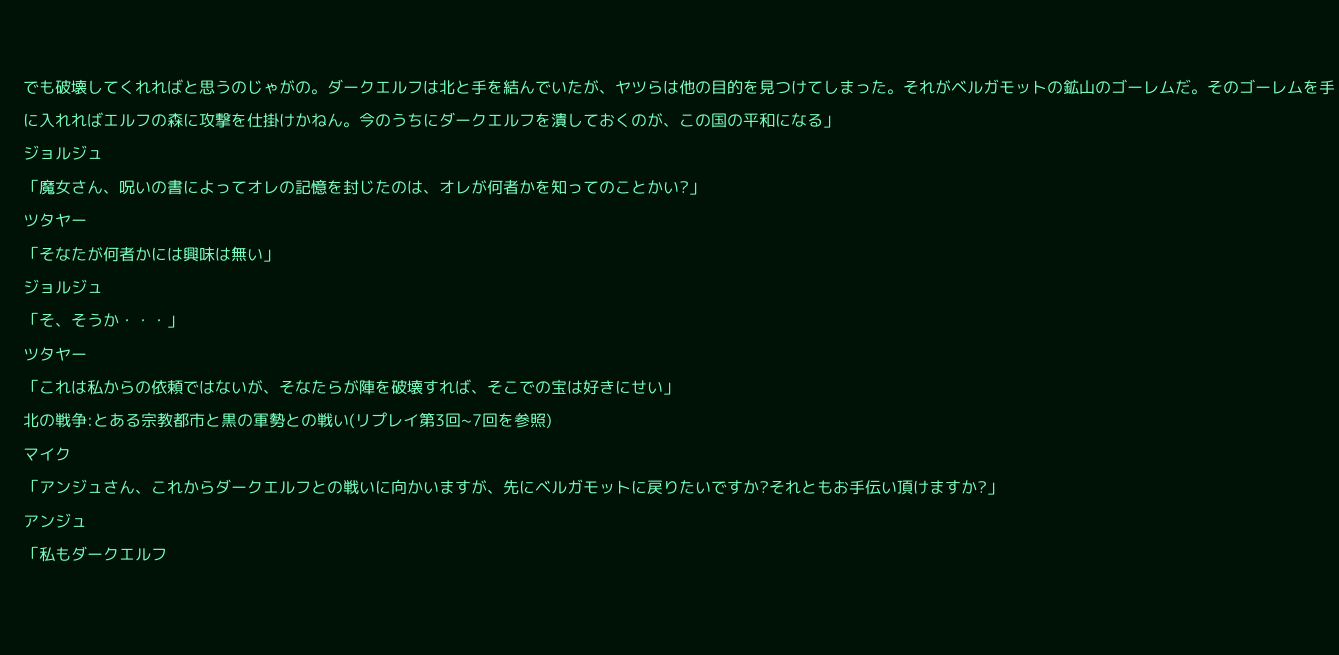でも破壊してくれればと思うのじゃがの。ダークエルフは北と手を結んでいたが、ヤツらは他の目的を見つけてしまった。それがベルガモットの鉱山のゴーレムだ。そのゴーレムを手に入れればエルフの森に攻撃を仕掛けかねん。今のうちにダークエルフを潰しておくのが、この国の平和になる」
ジョルジュ
「魔女さん、呪いの書によってオレの記憶を封じたのは、オレが何者かを知ってのことかい?」
ツタヤー
「そなたが何者かには興味は無い」
ジョルジュ
「そ、そうか・・・」
ツタヤー
「これは私からの依頼ではないが、そなたらが陣を破壊すれば、そこでの宝は好きにせい」
北の戦争:とある宗教都市と黒の軍勢との戦い(リプレイ第3回~7回を参照)
マイク
「アンジュさん、これからダークエルフとの戦いに向かいますが、先にベルガモットに戻りたいですか?それともお手伝い頂けますか?」
アンジュ
「私もダークエルフ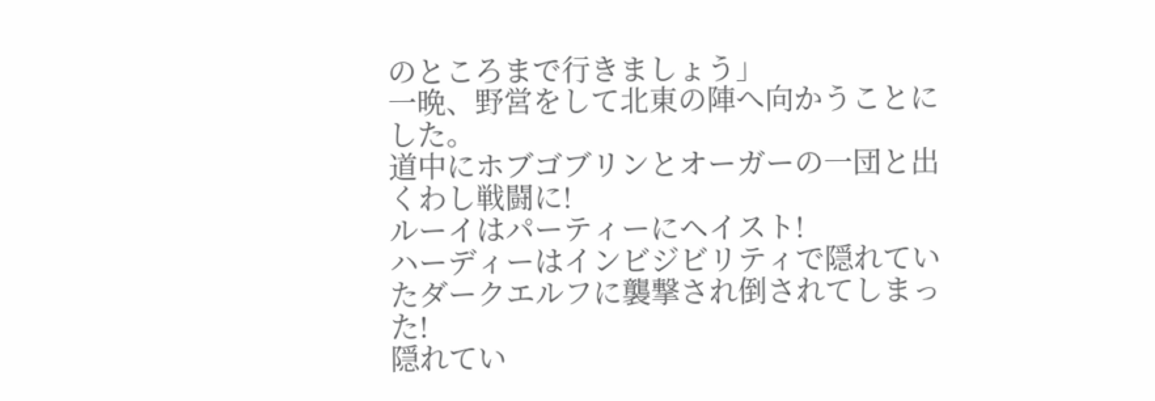のところまで行きましょう」
一晩、野営をして北東の陣へ向かうことにした。
道中にホブゴブリンとオーガーの一団と出くわし戦闘に!
ルーイはパーティーにヘイスト!
ハーディーはインビジビリティで隠れていたダークエルフに襲撃され倒されてしまった!
隠れてい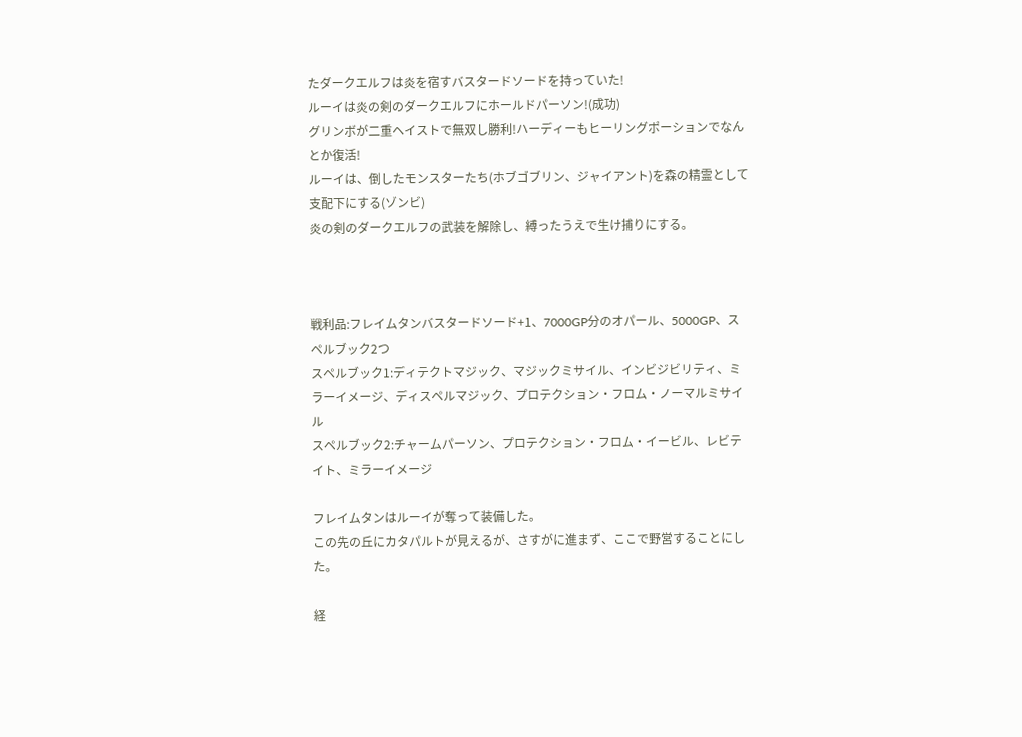たダークエルフは炎を宿すバスタードソードを持っていた!
ルーイは炎の剣のダークエルフにホールドパーソン!(成功)
グリンボが二重ヘイストで無双し勝利!ハーディーもヒーリングポーションでなんとか復活!
ルーイは、倒したモンスターたち(ホブゴブリン、ジャイアント)を森の精霊として支配下にする(ゾンビ)
炎の剣のダークエルフの武装を解除し、縛ったうえで生け捕りにする。



戦利品:フレイムタンバスタードソード+1、7000GP分のオパール、5000GP、スペルブック2つ
スペルブック1:ディテクトマジック、マジックミサイル、インビジビリティ、ミラーイメージ、ディスペルマジック、プロテクション・フロム・ノーマルミサイル
スペルブック2:チャームパーソン、プロテクション・フロム・イービル、レビテイト、ミラーイメージ

フレイムタンはルーイが奪って装備した。
この先の丘にカタパルトが見えるが、さすがに進まず、ここで野営することにした。

経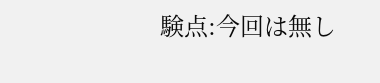験点:今回は無し